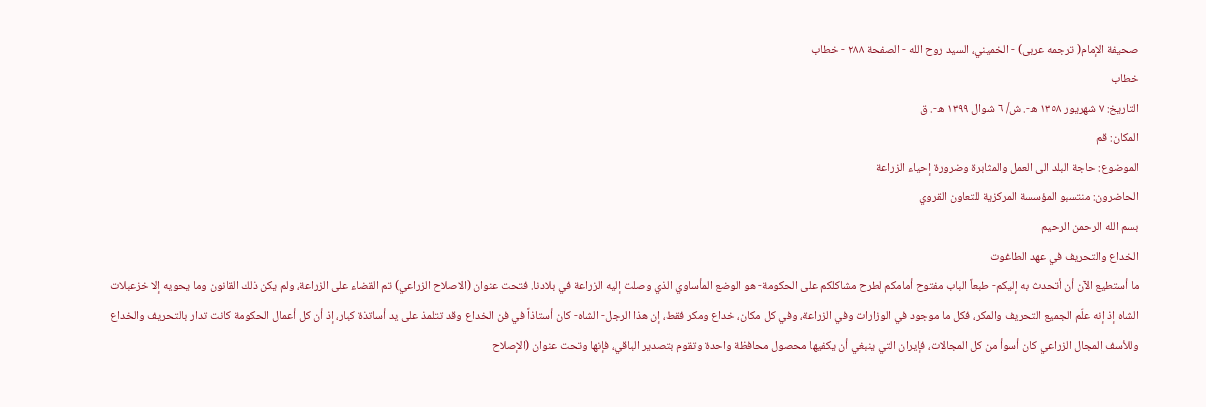صحيفة الإمام( ترجمه عربى) - الخميني، السيد روح الله - الصفحة ٢٨٨ - خطاب
خطاب
التاريخ: ٧ شهريور ١٣٥٨ ه-. ش/ ٦ شوال ١٣٩٩ ه-. ق
المكان: قم
الموضوع: حاجة البلد الى العمل والمثابرة وضرورة إحياء الزراعة
الحاضرون: منتسبو المؤسسة المركزية للتعاون القروي
بسم الله الرحمن الرحيم
الخداع والتحريف في عهد الطاغوت
ما أستطيع الآن أن أتحدث به إليكم- طبعاً الباب مفتوح أمامكم لطرح مشاكلكم على الحكومة- هو الوضع المأساوي الذي وصلت إليه الزراعة في بلادنا. فتحت عنوان (الاصلاح الزراعي) تم القضاء على الزراعة، ولم يكن ذلك القانون وما يحويه إلا خزعبلات الشاه إذ إنه علّم الجميع التحريف والمكر، فكل ما موجود في الوزارات وفي الزراعة، وفي كل مكان، خداع ومكر فقط، إن هذا الرجل- الشاه- كان أستاذاً في فن الخداع وقد تتلمذ على يد أساتذة كبار، إذ أن كل أعمال الحكومة كانت تدار بالتحريف والخداع وللأسف المجال الزراعي كان أسوأ من كل المجالات، فإيران التي ينبغي أن يكفيها محصول محافظة واحدة وتقوم بتصدير الباقي، فإنها وتحت عنوان (الإصلاح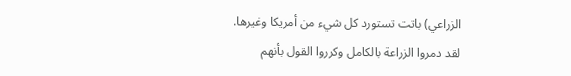الزراعي) باتت تستورد كل شيء من أمريكا وغيرها. لقد دمروا الزراعة بالكامل وكرروا القول بأنهم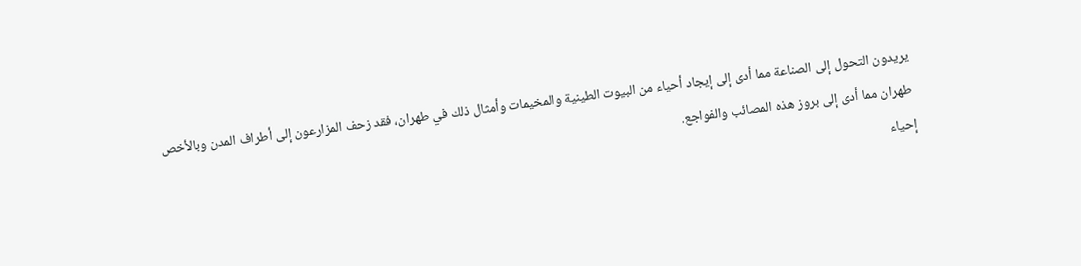يريدون التحول إلى الصناعة مما أدى إلى إيجاد أحياء من البيوت الطينية والمخيمات وأمثال ذلك في طهران، فقد زحف المزارعون إلى أطراف المدن وبالأخص طهران مما أدى إلى بروز هذه المصائب والفواجع.
إحياء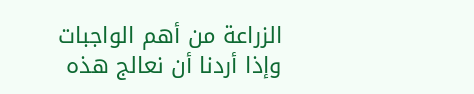الزراعة من أهم الواجبات
وإذا أردنا أن نعالج هذه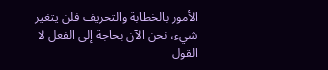الأمور بالخطابة والتحريف فلن يتغير شيء، نحن الآن بحاجة إلى الفعل لا القول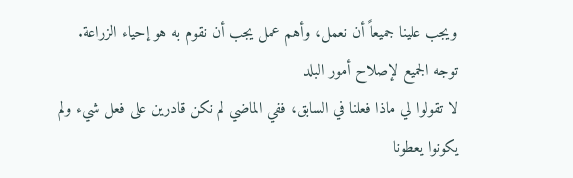ويجب علينا جميعاً أن نعمل، وأهم عمل يجب أن نقوم به هو إحياء الزراعة.
توجه الجميع لإصلاح أمور البلد
لا تقولوا لي ماذا فعلنا في السابق، ففي الماضي لم نكن قادرين على فعل شيء ولم يكونوا يعطونا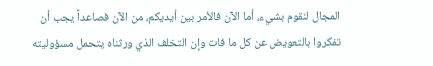المجال لنقوم بشيء، أما الآن فالأمر بين أيديكم، من الآن فصاعداً يجب أن تفكروا بالتعويض عن كل ما فات وإن التخلف الذي ورثناه يتحمل مسؤوليته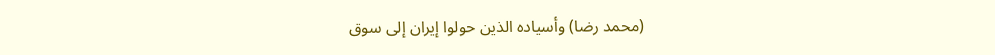(محمد رضا) وأسياده الذين حولوا إيران إلى سوق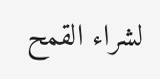لشراء القمح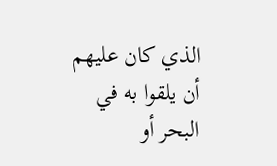الذي كان عليهم أن يلقوا به في البحر أو